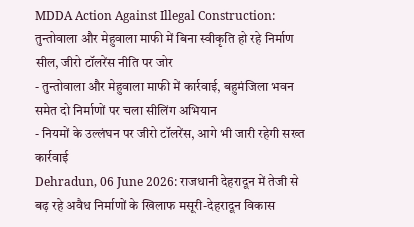MDDA Action Against Illegal Construction: तुन्तोवाला और मेहुवाला माफी में बिना स्वीकृति हो रहे निर्माण सील, जीरो टॉलरेंस नीति पर जोर
- तुन्तोवाला और मेहुवाला माफी में कार्रवाई, बहुमंजिला भवन समेत दो निर्माणों पर चला सीलिंग अभियान
- नियमों के उल्लंघन पर जीरो टॉलरेंस, आगे भी जारी रहेगी सख्त कार्रवाई
Dehradun, 06 June 2026: राजधानी देहरादून में तेजी से बढ़ रहे अवैध निर्माणों के खिलाफ मसूरी-देहरादून विकास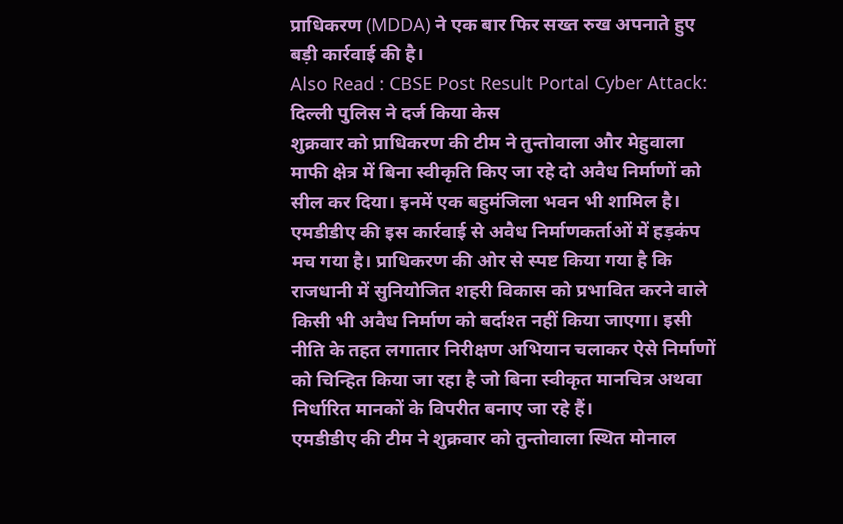प्राधिकरण (MDDA) ने एक बार फिर सख्त रुख अपनाते हुए बड़ी कार्रवाई की है।
Also Read : CBSE Post Result Portal Cyber Attack: दिल्ली पुलिस ने दर्ज किया केस
शुक्रवार को प्राधिकरण की टीम ने तुन्तोवाला और मेहुवाला माफी क्षेत्र में बिना स्वीकृति किए जा रहे दो अवैध निर्माणों को सील कर दिया। इनमें एक बहुमंजिला भवन भी शामिल है। एमडीडीए की इस कार्रवाई से अवैध निर्माणकर्ताओं में हड़कंप मच गया है। प्राधिकरण की ओर से स्पष्ट किया गया है कि राजधानी में सुनियोजित शहरी विकास को प्रभावित करने वाले किसी भी अवैध निर्माण को बर्दाश्त नहीं किया जाएगा। इसी नीति के तहत लगातार निरीक्षण अभियान चलाकर ऐसे निर्माणों को चिन्हित किया जा रहा है जो बिना स्वीकृत मानचित्र अथवा निर्धारित मानकों के विपरीत बनाए जा रहे हैं।
एमडीडीए की टीम ने शुक्रवार को तुन्तोवाला स्थित मोनाल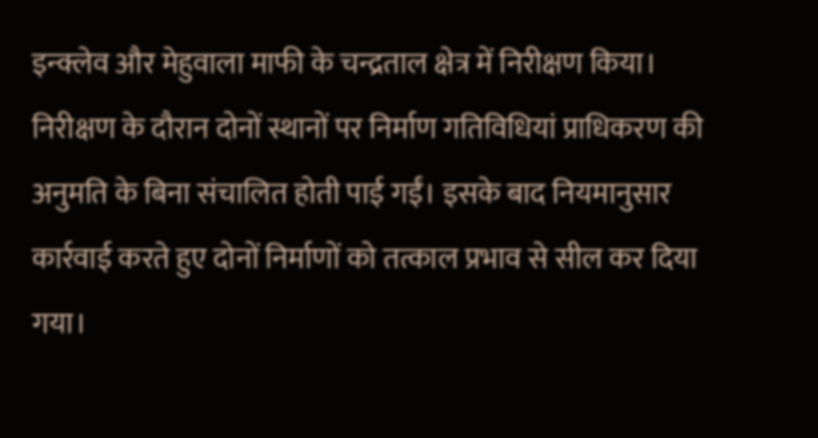इन्क्लेव और मेहुवाला माफी के चन्द्रताल क्षेत्र में निरीक्षण किया। निरीक्षण के दौरान दोनों स्थानों पर निर्माण गतिविधियां प्राधिकरण की अनुमति के बिना संचालित होती पाई गईं। इसके बाद नियमानुसार कार्रवाई करते हुए दोनों निर्माणों को तत्काल प्रभाव से सील कर दिया गया।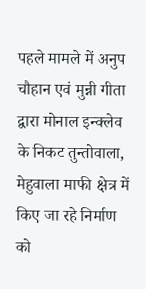पहले मामले में अनुप चौहान एवं मुन्नी गीता द्वारा मोनाल इन्क्लेव के निकट तुन्तोवाला, मेहुवाला माफी क्षेत्र में किए जा रहे निर्माण को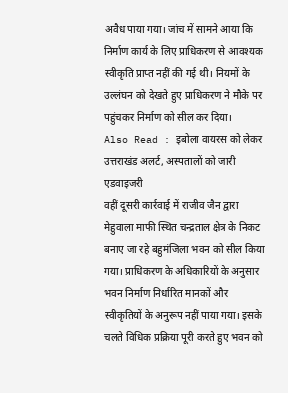अवैध पाया गया। जांच में सामने आया कि निर्माण कार्य के लिए प्राधिकरण से आवश्यक स्वीकृति प्राप्त नहीं की गई थी। नियमों के उल्लंघन को देखते हुए प्राधिकरण ने मौके पर पहुंचकर निर्माण को सील कर दिया।
Also Read : इबोला वायरस को लेकर उत्तराखंड अलर्ट, अस्पतालों को जारी एडवाइजरी
वहीं दूसरी कार्रवाई में राजीव जैन द्वारा मेहुवाला माफी स्थित चन्द्रताल क्षेत्र के निकट बनाए जा रहे बहुमंजिला भवन को सील किया गया। प्राधिकरण के अधिकारियों के अनुसार भवन निर्माण निर्धारित मानकों और स्वीकृतियों के अनुरूप नहीं पाया गया। इसके चलते विधिक प्रक्रिया पूरी करते हुए भवन को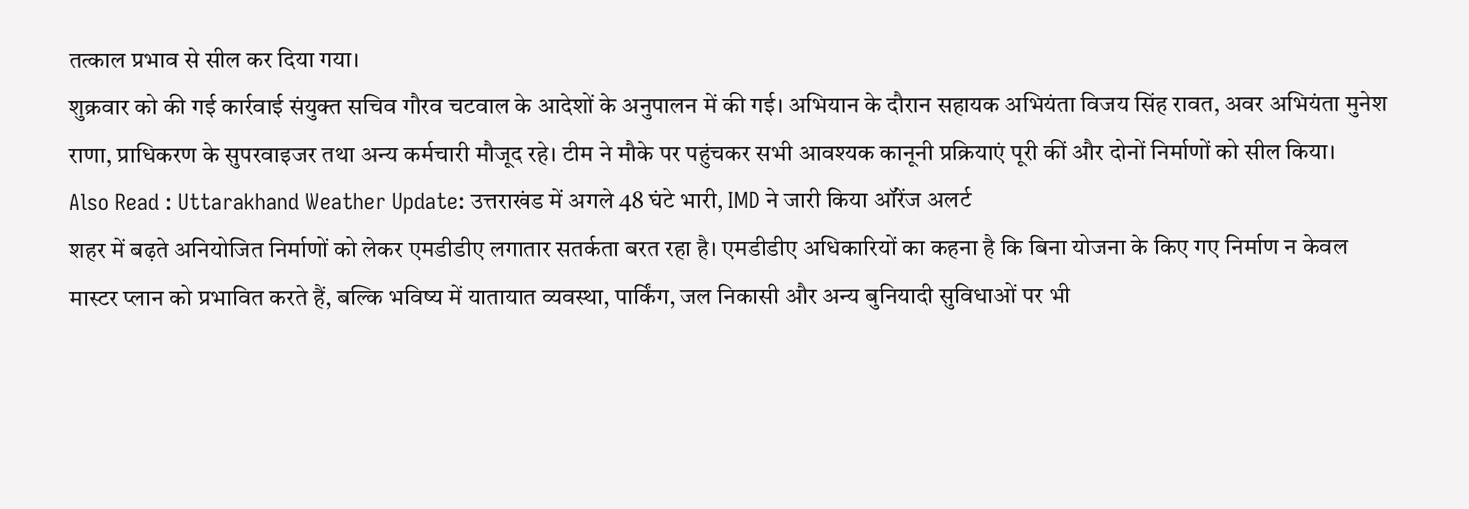तत्काल प्रभाव से सील कर दिया गया।
शुक्रवार को की गई कार्रवाई संयुक्त सचिव गौरव चटवाल के आदेशों के अनुपालन में की गई। अभियान के दौरान सहायक अभियंता विजय सिंह रावत, अवर अभियंता मुनेश राणा, प्राधिकरण के सुपरवाइजर तथा अन्य कर्मचारी मौजूद रहे। टीम ने मौके पर पहुंचकर सभी आवश्यक कानूनी प्रक्रियाएं पूरी कीं और दोनों निर्माणों को सील किया।
Also Read : Uttarakhand Weather Update: उत्तराखंड में अगले 48 घंटे भारी, IMD ने जारी किया ऑरेंज अलर्ट
शहर में बढ़ते अनियोजित निर्माणों को लेकर एमडीडीए लगातार सतर्कता बरत रहा है। एमडीडीए अधिकारियों का कहना है कि बिना योजना के किए गए निर्माण न केवल मास्टर प्लान को प्रभावित करते हैं, बल्कि भविष्य में यातायात व्यवस्था, पार्किंग, जल निकासी और अन्य बुनियादी सुविधाओं पर भी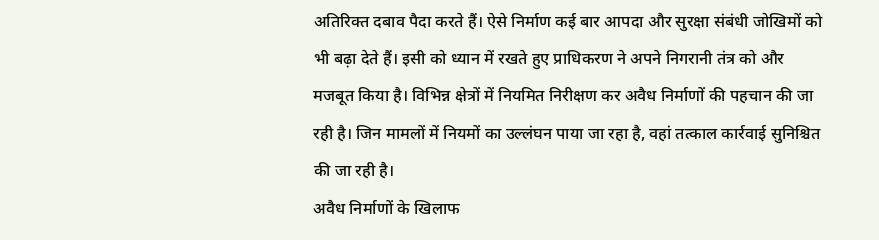अतिरिक्त दबाव पैदा करते हैं। ऐसे निर्माण कई बार आपदा और सुरक्षा संबंधी जोखिमों को भी बढ़ा देते हैं। इसी को ध्यान में रखते हुए प्राधिकरण ने अपने निगरानी तंत्र को और मजबूत किया है। विभिन्न क्षेत्रों में नियमित निरीक्षण कर अवैध निर्माणों की पहचान की जा रही है। जिन मामलों में नियमों का उल्लंघन पाया जा रहा है, वहां तत्काल कार्रवाई सुनिश्चित की जा रही है।
अवैध निर्माणों के खिलाफ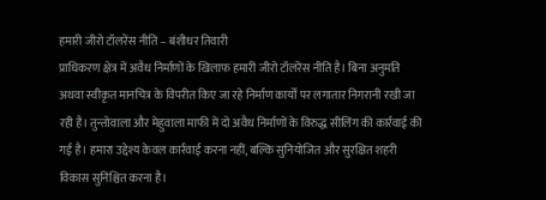हमारी जीरो टॉलरेंस नीति – बंशीधर तिवारी
प्राधिकरण क्षेत्र में अवैध निर्माणों के खिलाफ हमारी जीरो टॉलरेंस नीति है। बिना अनुमति अथवा स्वीकृत मानचित्र के विपरीत किए जा रहे निर्माण कार्यों पर लगातार निगरानी रखी जा रही है। तुन्तोवाला और मेहुवाला माफी में दो अवैध निर्माणों के विरुद्ध सीलिंग की कार्रवाई की गई है। हमारा उद्देश्य केवल कार्रवाई करना नहीं, बल्कि सुनियोजित और सुरक्षित शहरी विकास सुनिश्चित करना है।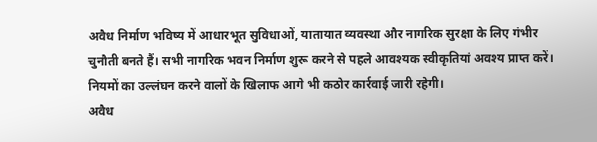अवैध निर्माण भविष्य में आधारभूत सुविधाओं, यातायात व्यवस्था और नागरिक सुरक्षा के लिए गंभीर चुनौती बनते हैं। सभी नागरिक भवन निर्माण शुरू करने से पहले आवश्यक स्वीकृतियां अवश्य प्राप्त करें। नियमों का उल्लंघन करने वालों के खिलाफ आगे भी कठोर कार्रवाई जारी रहेगी।
अवैध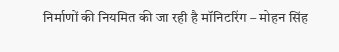निर्माणों की नियमित की जा रही है मॉनिटरिंग – मोहन सिंह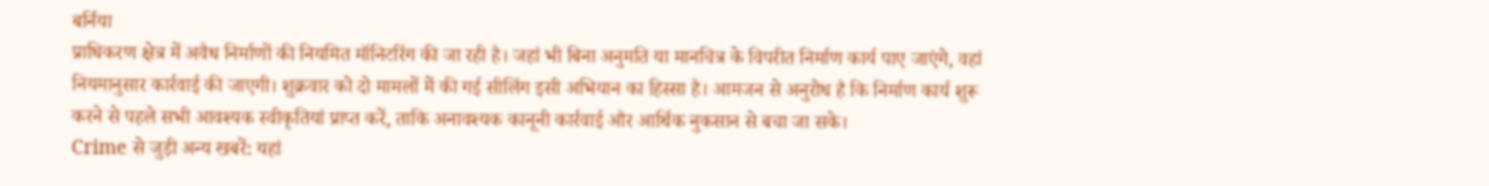बर्निया
प्राधिकरण क्षेत्र में अवैध निर्माणों की नियमित मॉनिटरिंग की जा रही है। जहां भी बिना अनुमति या मानचित्र के विपरीत निर्माण कार्य पाए जाएंगे, वहां नियमानुसार कार्रवाई की जाएगी। शुक्रवार को दो मामलों में की गई सीलिंग इसी अभियान का हिस्सा है। आमजन से अनुरोध है कि निर्माण कार्य शुरू करने से पहले सभी आवश्यक स्वीकृतियां प्राप्त करें, ताकि अनावश्यक कानूनी कार्रवाई और आर्थिक नुकसान से बचा जा सके।
Crime से जुड़ी अन्य खबरें: यहां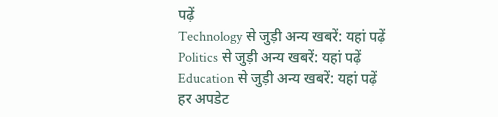पढ़ें
Technology से जुड़ी अन्य खबरें: यहां पढ़ें
Politics से जुड़ी अन्य खबरें: यहां पढ़ें
Education से जुड़ी अन्य खबरें: यहां पढ़ें
हर अपडेट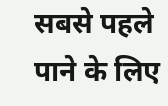सबसे पहले पाने के लिए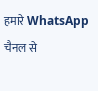हमारे WhatsApp चैनल से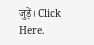जुड़ें। Click Here.